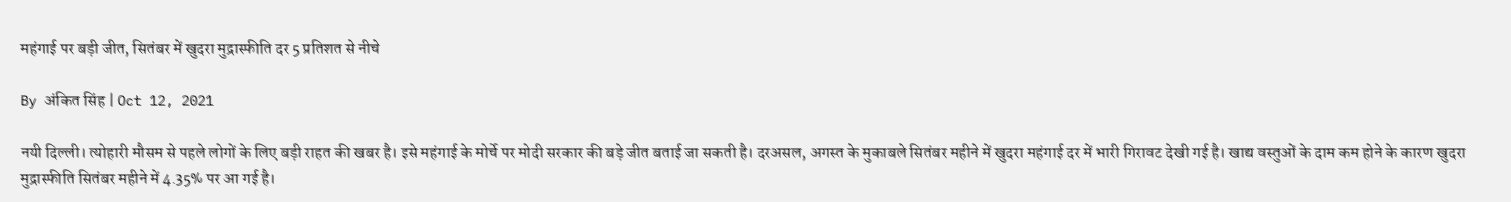महंगाई पर बड़ी जीत, सितंबर में खुदरा मुद्रास्फीति दर 5 प्रतिशत से नीचे

By अंकित सिंह | Oct 12, 2021

नयी दिल्ली। त्योहारी मौसम से पहले लोगों के लिए बड़ी राहत की खबर है। इसे महंगाई के मोर्चे पर मोदी सरकार की बड़े जीत बताई जा सकती है। दरअसल, अगस्त के मुकाबले सितंबर महीने में खुदरा महंगाई दर में भारी गिरावट देखी गई है। खाद्य वस्तुओं के दाम कम होने के कारण खुदरा मुद्रास्फीति सितंबर महीने में 4.35% पर आ गई है।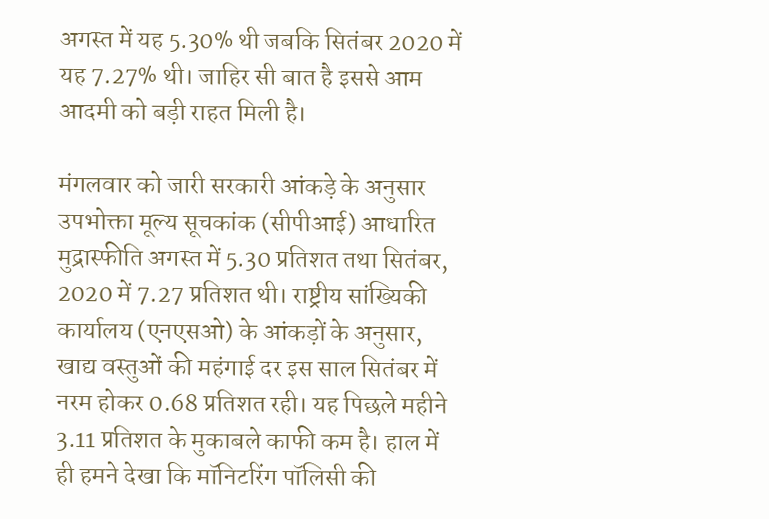अगस्त में यह 5.30% थी जबकि सितंबर 2020 में यह 7.27% थी। जाहिर सी बात है इससे आम आदमी को बड़ी राहत मिली है।

मंगलवार को जारी सरकारी आंकड़े के अनुसार उपभोक्ता मूल्य सूचकांक (सीपीआई) आधारित मुद्रास्फीति अगस्त में 5.30 प्रतिशत तथा सितंबर, 2020 में 7.27 प्रतिशत थी। राष्ट्रीय सांख्यिकी कार्यालय (एनएसओ) के आंकड़ों के अनुसार, खाद्य वस्तुओं की महंगाई दर इस साल सितंबर में नरम होकर 0.68 प्रतिशत रही। यह पिछले महीने 3.11 प्रतिशत के मुकाबले काफी कम है। हाल में ही हमने देखा कि मॉनिटरिंग पॉलिसी की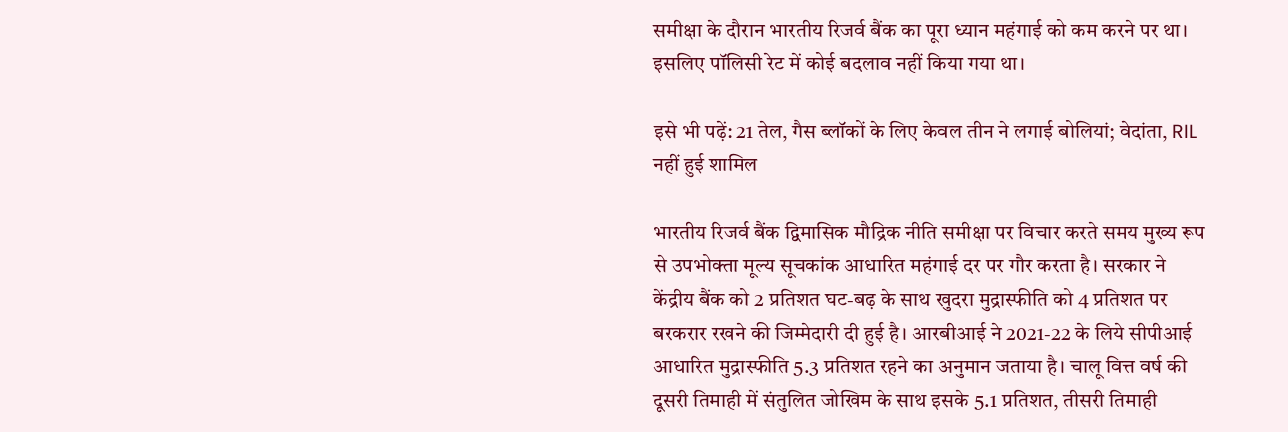समीक्षा के दौरान भारतीय रिजर्व बैंक का पूरा ध्यान महंगाई को कम करने पर था। इसलिए पॉलिसी रेट में कोई बदलाव नहीं किया गया था।

इसे भी पढ़ें: 21 तेल, गैस ब्लॉकों के लिए केवल तीन ने लगाई बोलियां; वेदांता, RIL नहीं हुई शामिल

भारतीय रिजर्व बैंक द्विमासिक मौद्रिक नीति समीक्षा पर विचार करते समय मुख्य रूप से उपभोक्ता मूल्य सूचकांक आधारित महंगाई दर पर गौर करता है। सरकार ने केंद्रीय बैंक को 2 प्रतिशत घट-बढ़ के साथ खुदरा मुद्रास्फीति को 4 प्रतिशत पर बरकरार रखने की जिम्मेदारी दी हुई है। आरबीआई ने 2021-22 के लिये सीपीआई आधारित मुद्रास्फीति 5.3 प्रतिशत रहने का अनुमान जताया है। चालू वित्त वर्ष की दूसरी तिमाही में संतुलित जोखिम के साथ इसके 5.1 प्रतिशत, तीसरी तिमाही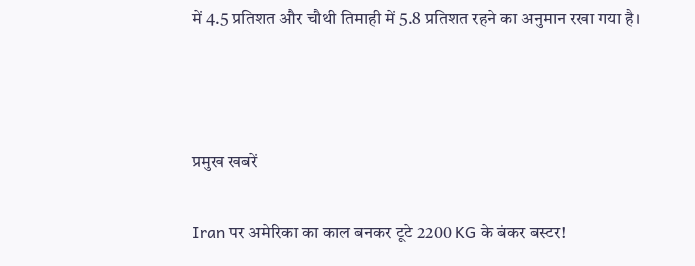में 4.5 प्रतिशत और चौथी तिमाही में 5.8 प्रतिशत रहने का अनुमान रखा गया है।



प्रमुख खबरें

Iran पर अमेरिका का काल बनकर टूटे 2200 KG के बंकर बस्टर!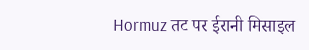Hormuz तट पर ईरानी मिसाइल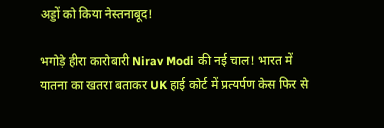अड्डों को किया नेस्तनाबूद!

भगोड़े हीरा कारोबारी Nirav Modi की नई चाल! भारत में यातना का खतरा बताकर UK हाई कोर्ट में प्रत्यर्पण केस फिर से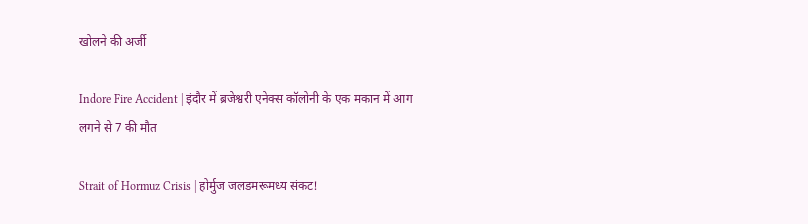खोलने की अर्जी

Indore Fire Accident | इंदौर में ब्रजेश्वरी एनेक्स कॉलोनी के एक मकान में आग लगने से 7 की मौत

Strait of Hormuz Crisis | होर्मुज जलडमरूमध्य संकट!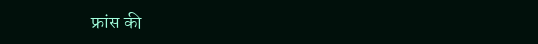फ्रांस की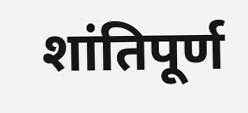शांतिपूर्ण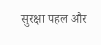सुरक्षा पहल और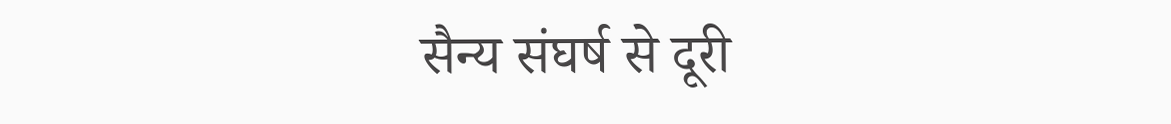सैन्य संघर्ष से दूरी